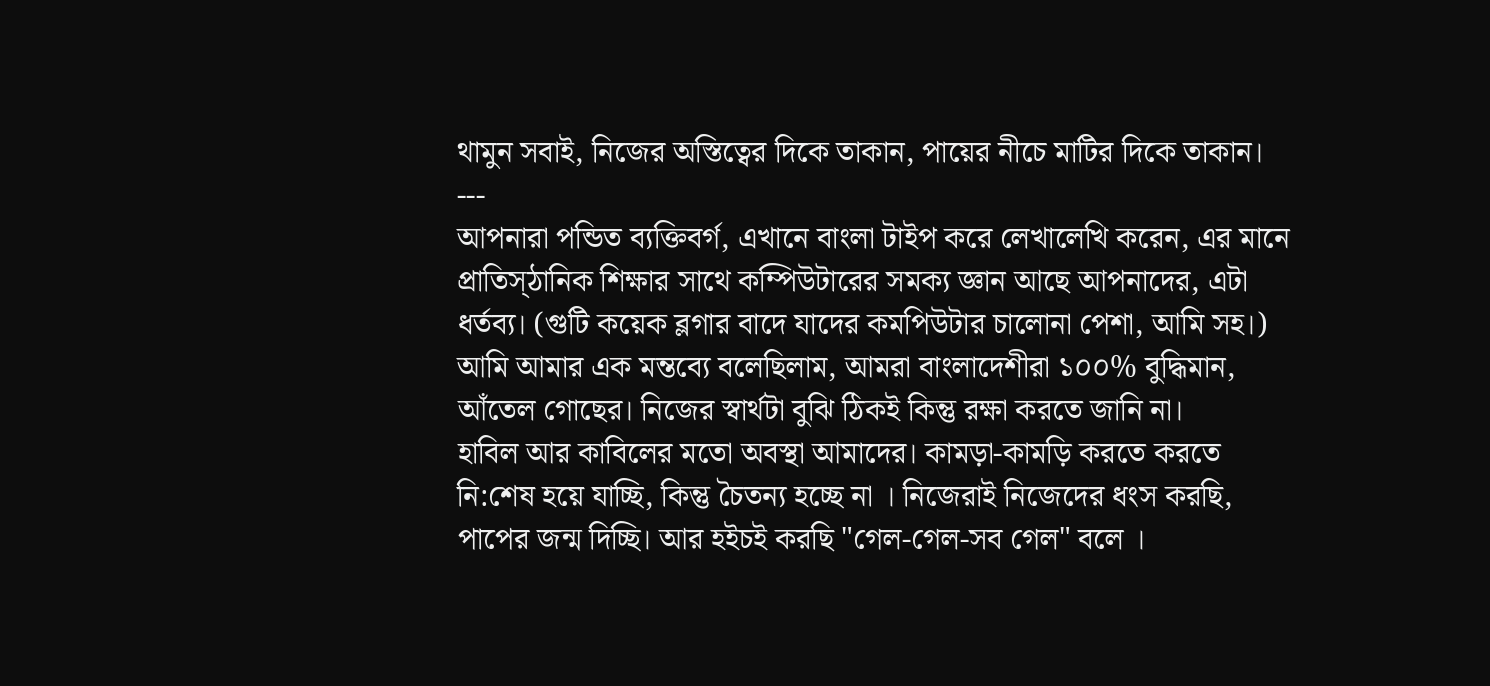থামুন সবাই, নিজের অস্তিত্বের দিকে তাকান, পায়ের নীচে মাটির দিকে তাকান।
---
আপনারা পন্ডিত ব্যক্তিবর্গ, এখানে বাংলা টাইপ করে লেখালেখি করেন, এর মানে প্রাতিস্ঠানিক শিক্ষার সাথে কম্পিউটারের সমক্য জ্ঞান আছে আপনাদের, এটা ধর্তব্য। (গুটি কয়েক ব্লগার বাদে যাদের কমপিউটার চালোনা পেশা, আমি সহ।)
আমি আমার এক মন্তব্যে বলেছিলাম, আমরা বাংলাদেশীরা ১০০% বুদ্ধিমান, আঁতেল গোছের। নিজের স্বার্থটা বুঝি ঠিকই কিন্তু রক্ষা করতে জানি না।
হাবিল আর কাবিলের মতো অবস্থা আমাদের। কামড়া-কামড়ি করতে করতে নি:শেষ হয়ে যাচ্ছি, কিন্তু চৈতন্য হচ্ছে না । নিজেরাই নিজেদের ধংস করছি, পাপের জন্ম দিচ্ছি। আর হইচই করছি "গেল-গেল-সব গেল" বলে ।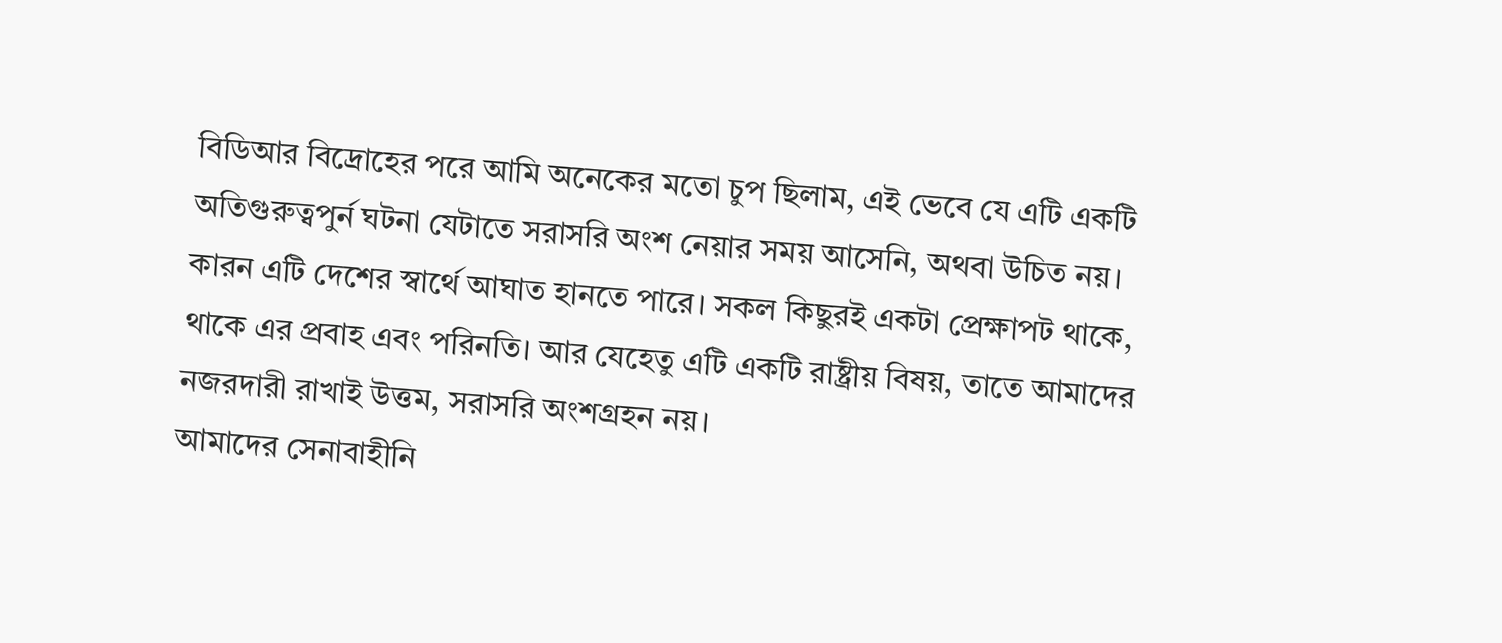বিডিআর বিদ্রোহের পরে আমি অনেকের মতো চুপ ছিলাম, এই ভেবে যে এটি একটি অতিগুরুত্বপুর্ন ঘটনা যেটাতে সরাসরি অংশ নেয়ার সময় আসেনি, অথবা উচিত নয়। কারন এটি দেশের স্বার্থে আঘাত হানতে পারে। সকল কিছুরই একটা প্রেক্ষাপট থাকে, থাকে এর প্রবাহ এবং পরিনতি। আর যেহেতু এটি একটি রাষ্ট্রীয় বিষয়, তাতে আমাদের নজরদারী রাখাই উত্তম, সরাসরি অংশগ্রহন নয়।
আমাদের সেনাবাহীনি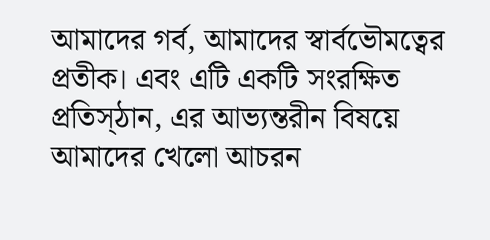আমাদের গর্ব, আমাদের স্বার্বভৌমত্বের প্রতীক। এবং এটি একটি সংরক্ষিত প্রতিস্ঠান, এর আভ্যন্তরীন বিষয়ে আমাদের খেলো আচরন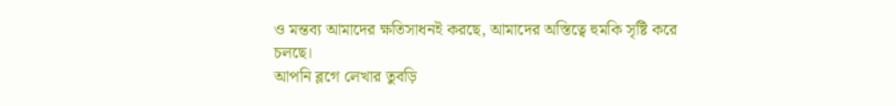ও মন্তব্য আমাদের ক্ষতিসাধনই করছে, আমাদের অস্তিত্বে হুমকি সৃষ্টি করে চলছে।
আপনি ব্লগে লেখার তুবড়ি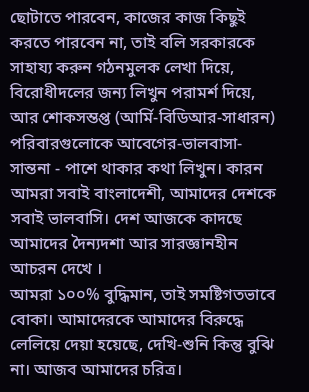ছোটাতে পারবেন, কাজের কাজ কিছুই করতে পারবেন না, তাই বলি সরকারকে সাহায্য করুন গঠনমুলক লেখা দিয়ে, বিরোধীদলের জন্য লিখুন পরামর্শ দিয়ে, আর শোকসম্তপ্ত (আর্মি-বিডিআর-সাধারন) পরিবারগুলোকে আবেগের-ভালবাসা-সান্তনা - পাশে থাকার কথা লিখুন। কারন আমরা সবাই বাংলাদেশী, আমাদের দেশকে সবাই ভালবাসি। দেশ আজকে কাদছে আমাদের দৈন্যদশা আর সারজ্ঞানহীন আচরন দেখে ।
আমরা ১০০% বুদ্ধিমান, তাই সমষ্টিগতভাবে বোকা। আমাদেরকে আমাদের বিরুদ্ধে লেলিয়ে দেয়া হয়েছে, দেখি-শুনি কিন্তু বুঝি না। আজব আমাদের চরিত্র।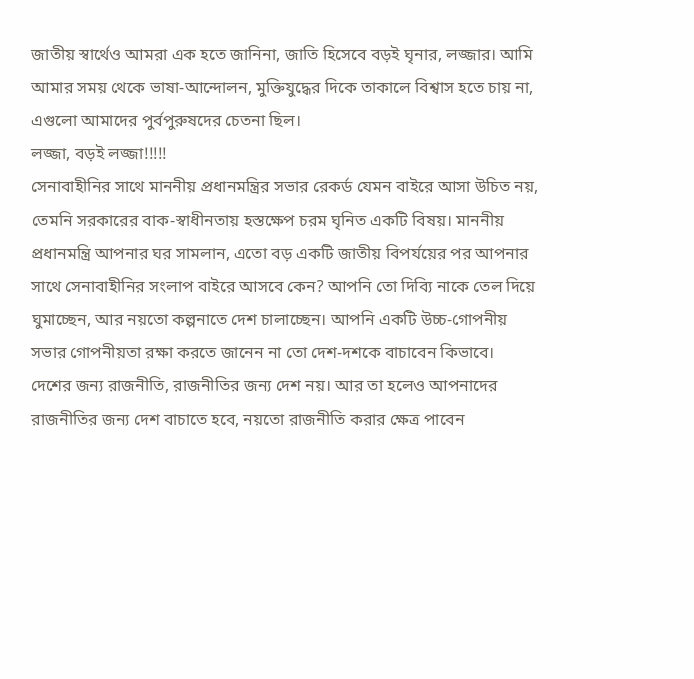জাতীয় স্বার্থেও আমরা এক হতে জানিনা, জাতি হিসেবে বড়ই ঘৃনার, লজ্জার। আমি আমার সময় থেকে ভাষা-আন্দোলন, মুক্তিযুদ্ধের দিকে তাকালে বিশ্বাস হতে চায় না, এগুলো আমাদের পুর্বপুরুষদের চেতনা ছিল।
লজ্জা, বড়ই লজ্জা!!!!!
সেনাবাহীনির সাথে মাননীয় প্রধানমন্ত্রির সভার রেকর্ড যেমন বাইরে আসা উচিত নয়, তেমনি সরকারের বাক-স্বাধীনতায় হস্তক্ষেপ চরম ঘৃনিত একটি বিষয়। মাননীয় প্রধানমন্ত্রি আপনার ঘর সামলান, এতো বড় একটি জাতীয় বিপর্যয়ের পর আপনার সাথে সেনাবাহীনির সংলাপ বাইরে আসবে কেন? আপনি তো দিব্যি নাকে তেল দিয়ে ঘুমাচ্ছেন, আর নয়তো কল্পনাতে দেশ চালাচ্ছেন। আপনি একটি উচ্চ-গোপনীয় সভার গোপনীয়তা রক্ষা করতে জানেন না তো দেশ-দশকে বাচাবেন কিভাবে।
দেশের জন্য রাজনীতি, রাজনীতির জন্য দেশ নয়। আর তা হলেও আপনাদের রাজনীতির জন্য দেশ বাচাতে হবে, নয়তো রাজনীতি করার ক্ষেত্র পাবেন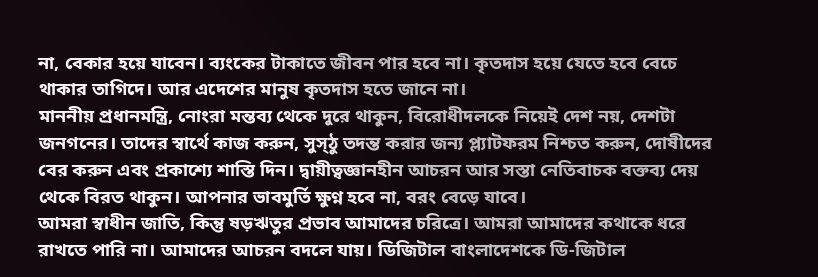না, বেকার হয়ে যাবেন। ব্যংকের টাকাতে জীবন পার হবে না। কৃতদাস হয়ে যেতে হবে বেচে থাকার তাগিদে। আর এদেশের মানুষ কৃতদাস হতে জানে না।
মাননীয় প্রধানমন্ত্রি, নোংরা মন্তব্য থেকে দুরে থাকুন, বিরোধীদলকে নিয়েই দেশ নয়, দেশটা জনগনের। তাদের স্বার্থে কাজ করুন, সুস্ঠু তদন্ত করার জন্য প্ল্যাটফরম নিশ্চত করুন, দোষীদের বের করুন এবং প্রকাশ্যে শাস্তি দিন। দ্বায়ীত্বজ্ঞানহীন আচরন আর সস্তা নেতিবাচক বক্তব্য দেয় থেকে বিরত থাকুন। আপনার ভাবমুর্তি ক্ষুণ্ন হবে না, বরং বেড়ে যাবে।
আমরা স্বাধীন জাতি, কিন্তু ষড়ঋতুর প্রভাব আমাদের চরিত্রে। আমরা আমাদের কথাকে ধরে রাখতে পারি না। আমাদের আচরন বদলে যায়। ডিজিটাল বাংলাদেশকে ডি-জিটাল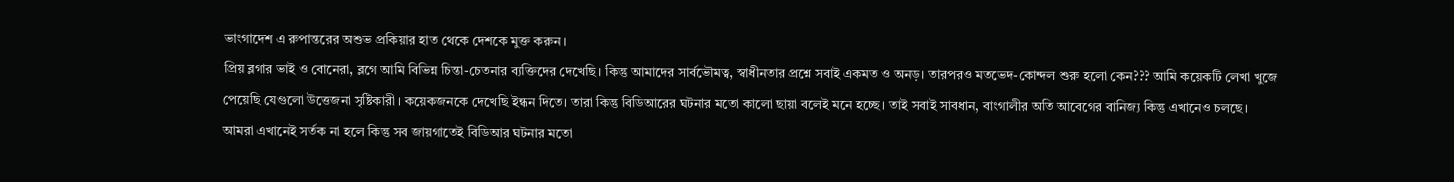ভাংগাদেশ এ রুপান্তরের অশুভ প্রকিয়ার হাত থেকে দেশকে মুক্ত করুন।
প্রিয় ব্লগার ভাই ও বোনেরা, ব্লগে আমি বিভিন্ন চিন্তা-চেতনার ব্যক্তিদের দেখেছি। কিন্তু আমাদের সার্বভৌমত্ব, স্বাধীনতার প্রশ্নে সবাই একমত ও অনড়। তারপরও মতভেদ-কোন্দল শুরু হলো কেন??? আমি কয়েকটি লেখা খুজে পেয়েছি যেগুলো উত্তেজনা সৃষ্টিকারী। কয়েকজনকে দেখেছি ইন্ধন দিতে। তারা কিন্তু বিডিআরের ঘটনার মতো কালো ছায়া বলেই মনে হচ্ছে। তাই সবাই সাবধান, বাংগালীর অতি আবেগের বানিজ্য কিন্তু এখানেও চলছে।
আমরা এখানেই সর্তক না হলে কিন্তু সব জায়গাতেই বিডিআর ঘটনার মতো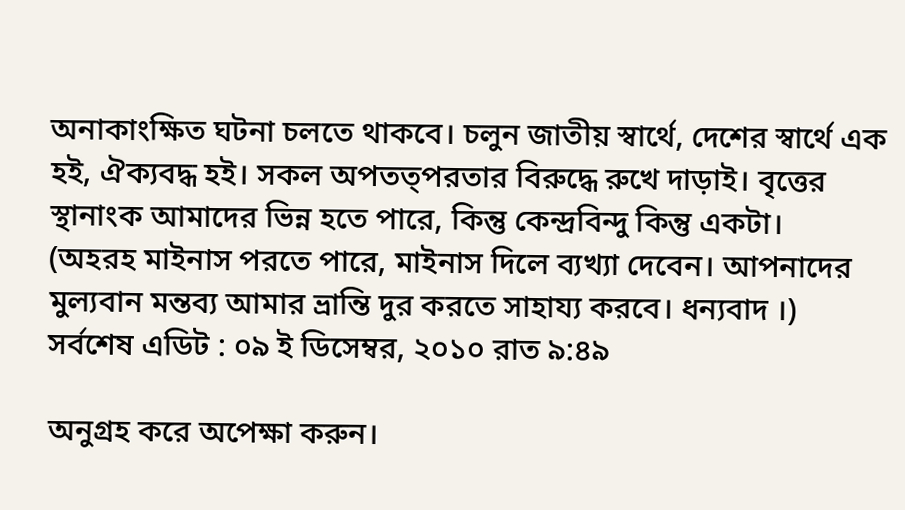অনাকাংক্ষিত ঘটনা চলতে থাকবে। চলুন জাতীয় স্বার্থে, দেশের স্বার্থে এক হই, ঐক্যবদ্ধ হই। সকল অপতত্পরতার বিরুদ্ধে রুখে দাড়াই। বৃত্তের স্থানাংক আমাদের ভিন্ন হতে পারে, কিন্তু কেন্দ্রবিন্দু কিন্তু একটা।
(অহরহ মাইনাস পরতে পারে, মাইনাস দিলে ব্যখ্যা দেবেন। আপনাদের মুল্যবান মন্তব্য আমার ভ্রান্তি দুর করতে সাহায্য করবে। ধন্যবাদ ।)
সর্বশেষ এডিট : ০৯ ই ডিসেম্বর, ২০১০ রাত ৯:৪৯

অনুগ্রহ করে অপেক্ষা করুন।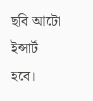ছবি আটো ইন্সার্ট হবে।